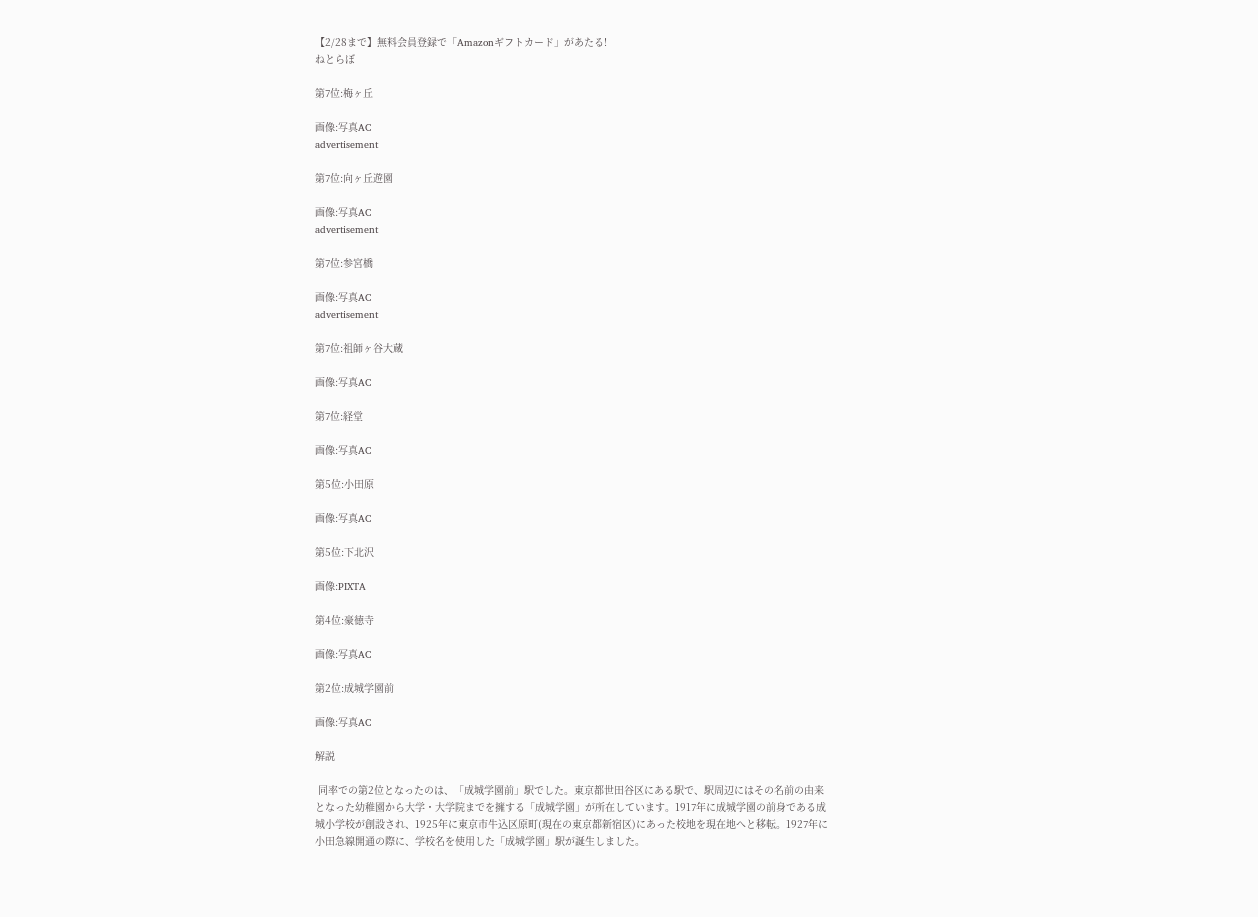【2/28まで】無料会員登録で「Amazonギフトカード」があたる!
ねとらぼ

第7位:梅ヶ丘

画像:写真AC
advertisement

第7位:向ヶ丘遊園

画像:写真AC
advertisement

第7位:参宮橋

画像:写真AC
advertisement

第7位:祖師ヶ谷大蔵

画像:写真AC

第7位:経堂

画像:写真AC

第5位:小田原

画像:写真AC

第5位:下北沢

画像:PIXTA

第4位:豪徳寺

画像:写真AC

第2位:成城学園前

画像:写真AC

解説

 同率での第2位となったのは、「成城学園前」駅でした。東京都世田谷区にある駅で、駅周辺にはその名前の由来となった幼稚園から大学・大学院までを擁する「成城学園」が所在しています。1917年に成城学園の前身である成城小学校が創設され、1925年に東京市牛込区原町(現在の東京都新宿区)にあった校地を現在地へと移転。1927年に小田急線開通の際に、学校名を使用した「成城学園」駅が誕生しました。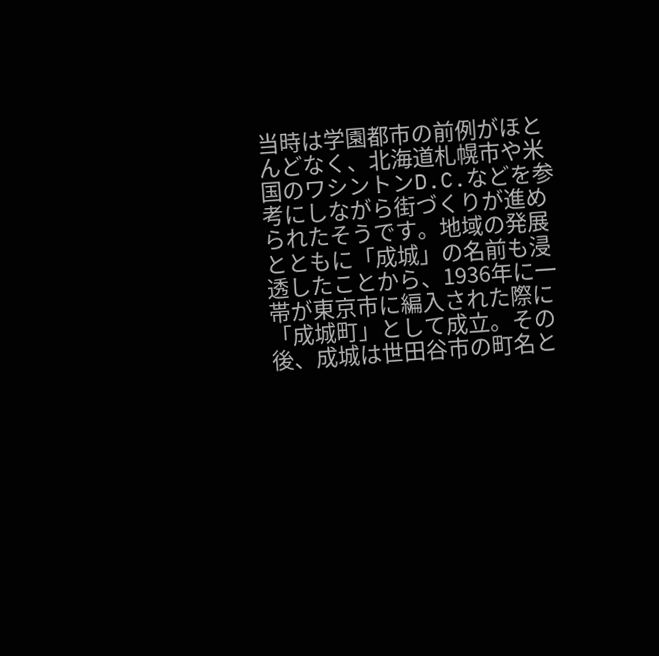当時は学園都市の前例がほとんどなく、北海道札幌市や米国のワシントンD.C.などを参考にしながら街づくりが進められたそうです。地域の発展とともに「成城」の名前も浸透したことから、1936年に一帯が東京市に編入された際に「成城町」として成立。その後、成城は世田谷市の町名と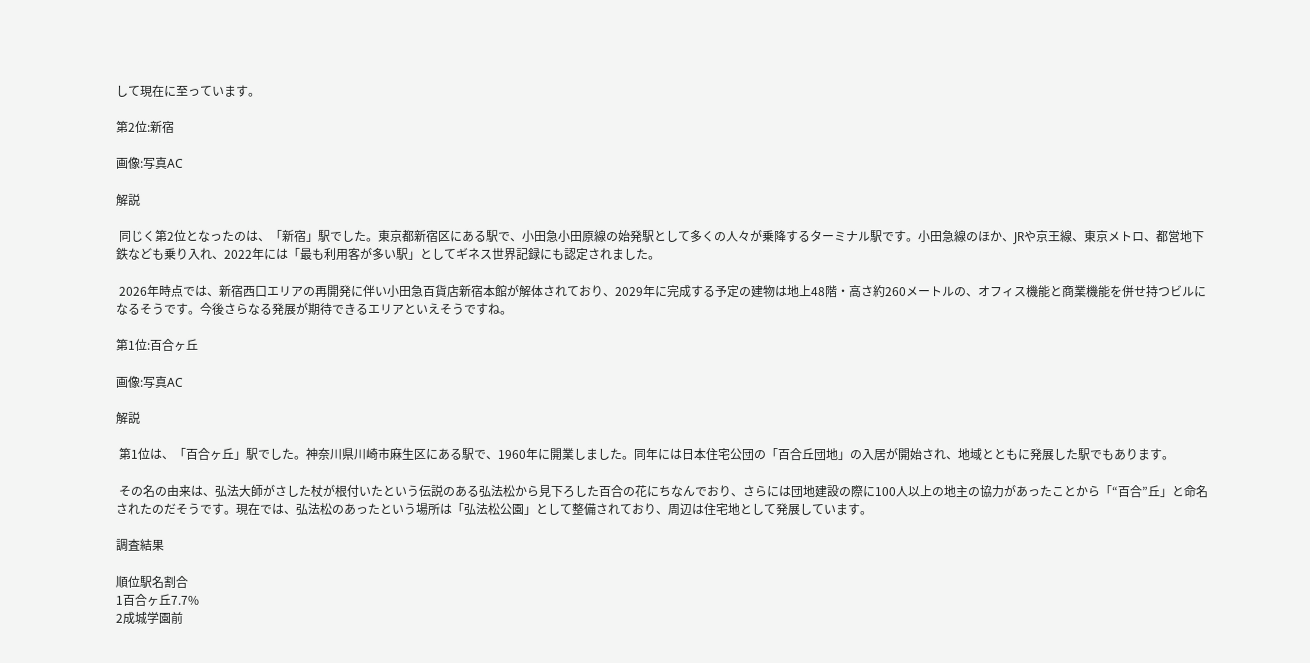して現在に至っています。

第2位:新宿

画像:写真AC

解説

 同じく第2位となったのは、「新宿」駅でした。東京都新宿区にある駅で、小田急小田原線の始発駅として多くの人々が乗降するターミナル駅です。小田急線のほか、JRや京王線、東京メトロ、都営地下鉄なども乗り入れ、2022年には「最も利用客が多い駅」としてギネス世界記録にも認定されました。

 2026年時点では、新宿西口エリアの再開発に伴い小田急百貨店新宿本館が解体されており、2029年に完成する予定の建物は地上48階・高さ約260メートルの、オフィス機能と商業機能を併せ持つビルになるそうです。今後さらなる発展が期待できるエリアといえそうですね。

第1位:百合ヶ丘

画像:写真AC

解説

 第1位は、「百合ヶ丘」駅でした。神奈川県川崎市麻生区にある駅で、1960年に開業しました。同年には日本住宅公団の「百合丘団地」の入居が開始され、地域とともに発展した駅でもあります。

 その名の由来は、弘法大師がさした杖が根付いたという伝説のある弘法松から見下ろした百合の花にちなんでおり、さらには団地建設の際に100人以上の地主の協力があったことから「“百合”丘」と命名されたのだそうです。現在では、弘法松のあったという場所は「弘法松公園」として整備されており、周辺は住宅地として発展しています。

調査結果

順位駅名割合
1百合ヶ丘7.7%
2成城学園前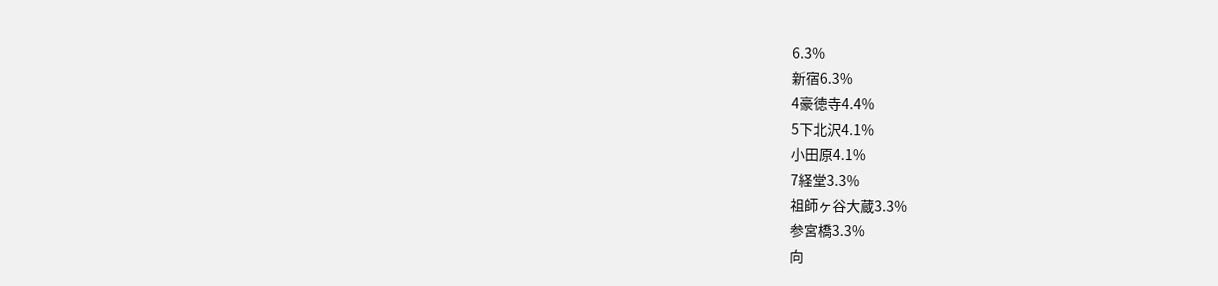6.3%
新宿6.3%
4豪徳寺4.4%
5下北沢4.1%
小田原4.1%
7経堂3.3%
祖師ヶ谷大蔵3.3%
参宮橋3.3%
向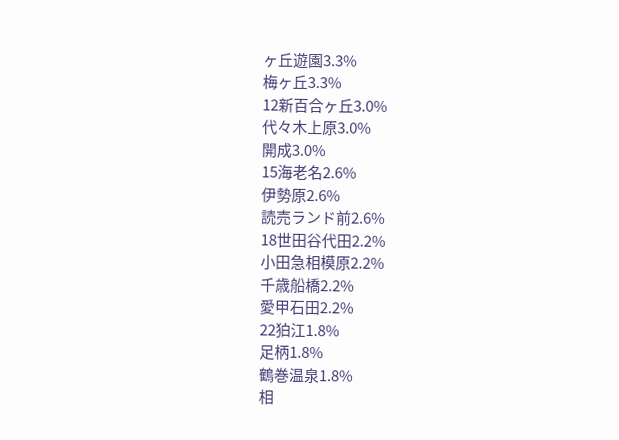ヶ丘遊園3.3%
梅ヶ丘3.3%
12新百合ヶ丘3.0%
代々木上原3.0%
開成3.0%
15海老名2.6%
伊勢原2.6%
読売ランド前2.6%
18世田谷代田2.2%
小田急相模原2.2%
千歳船橋2.2%
愛甲石田2.2%
22狛江1.8%
足柄1.8%
鶴巻温泉1.8%
相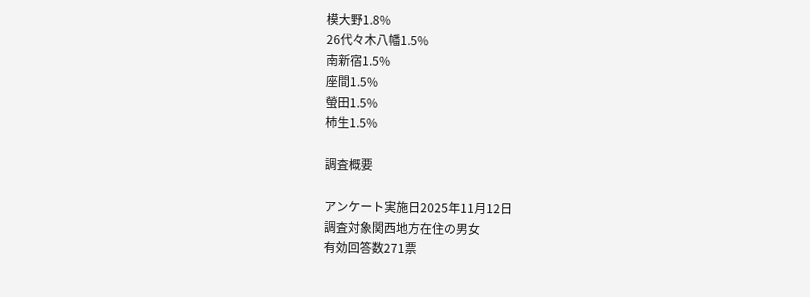模大野1.8%
26代々木八幡1.5%
南新宿1.5%
座間1.5%
螢田1.5%
柿生1.5%

調査概要

アンケート実施日2025年11月12日
調査対象関西地方在住の男女
有効回答数271票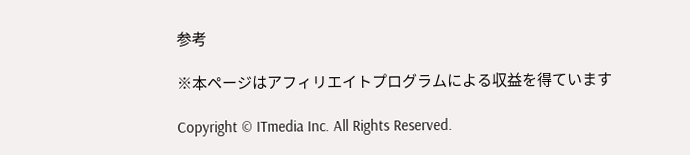参考

※本ページはアフィリエイトプログラムによる収益を得ています

Copyright © ITmedia Inc. All Rights Reserved.